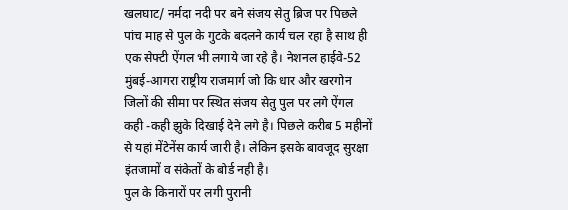खलघाट/ नर्मदा नदी पर बने संजय सेतु ब्रिज पर पिछले पांच माह से पुल के गुटके बदलने कार्य चल रहा है साथ ही एक सेफ्टी ऐंगल भी लगाये जा रहे है। नेशनल हाईवे-52 मुंबई-आगरा राष्ट्रीय राजमार्ग जो कि धार और खरगोन जिलों की सीमा पर स्थित संजय सेतु पुल पर लगे ऐंगल कही -कही झुके दिखाई देने लगे है। पिछले करीब 5 महीनों से यहां मेंटेनेंस कार्य जारी है। लेकिन इसके बावजूद सुरक्षा इंतजामों व संकेतों के बोर्ड नही है।
पुल के किनारों पर लगी पुरानी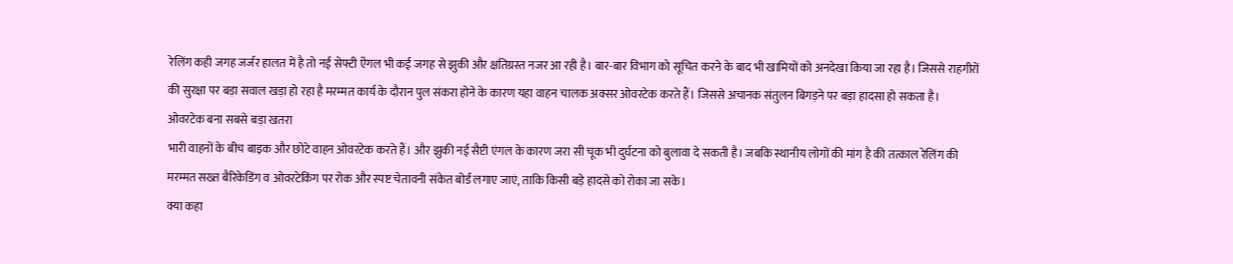रेलिंग कही जगह जर्जर हालत में है तो नई सेफ्टी ऐंगल भी कई जगह से झुकी और क्षतिग्रस्त नजर आ रही है। बार-बार विभाग को सूचित करने के बाद भी खामियों को अनदेखा किया जा रहा है। जिससे राहगीरों की सुरक्षा पर बड़ा सवाल खड़ा हो रहा है मरम्मत कार्य के दौरान पुल संकरा होने के कारण यहा वाहन चालक अक्सर ओवरटेक करते हैं। जिससे अचानक संतुलन बिगड़ने पर बड़ा हादसा हो सकता है।
ओवरटेक बना सबसे बड़ा खतरा
भारी वाहनों के बीच बाइक और छोटे वाहन ओवरटेक करते हैं। और झुकी नई सैप्टी एंगल के कारण जरा सी चूक भी दुर्घटना को बुलावा दे सकती है। जबकि स्थानीय लोगों की मांग है की तत्काल रेलिंग की मरम्मत सख्त बैरिकेडिंग व ओवरटेकिंग पर रोक और स्पष्ट चेतावनी संकेत बोर्ड लगाए जाएं, ताकि किसी बड़े हादसे को रोका जा सके।
क्या कहा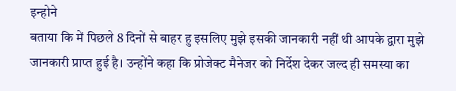इन्होने
बताया कि में पिछले 8 दिनों से बाहर हु इसलिए मुझे इसकी जानकारी नहीं थी आपके द्वारा मुझे जानकारी प्राप्त हुई है। उन्होंने कहा कि प्रोजेक्ट मैनेजर को निर्देश देकर जल्द ही समस्या का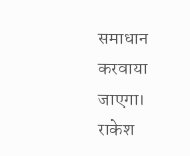समाधान करवाया जाएगा।
राकेश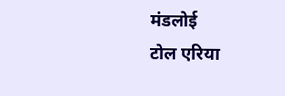मंडलोई
टोल एरिया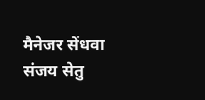मैनेजर सेंधवा
संजय सेतु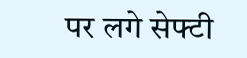पर लगे सेफ्टी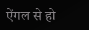ऐंगल से हो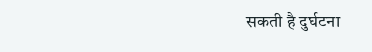सकती है दुर्घटना